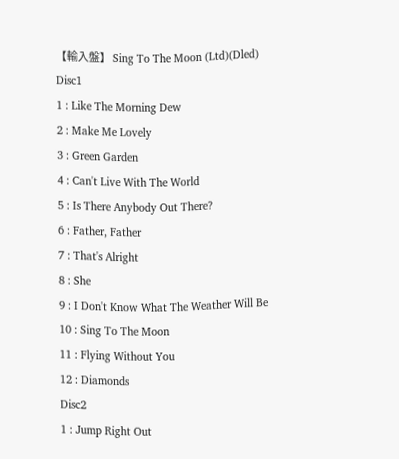【輸入盤】 Sing To The Moon (Ltd)(Dled)
Disc1
1 : Like The Morning Dew
2 : Make Me Lovely
3 : Green Garden
4 : Can't Live With The World
5 : Is There Anybody Out There?
6 : Father, Father
7 : That's Alright
8 : She
9 : I Don't Know What The Weather Will Be
10 : Sing To The Moon
11 : Flying Without You
12 : Diamonds
Disc2
1 : Jump Right Out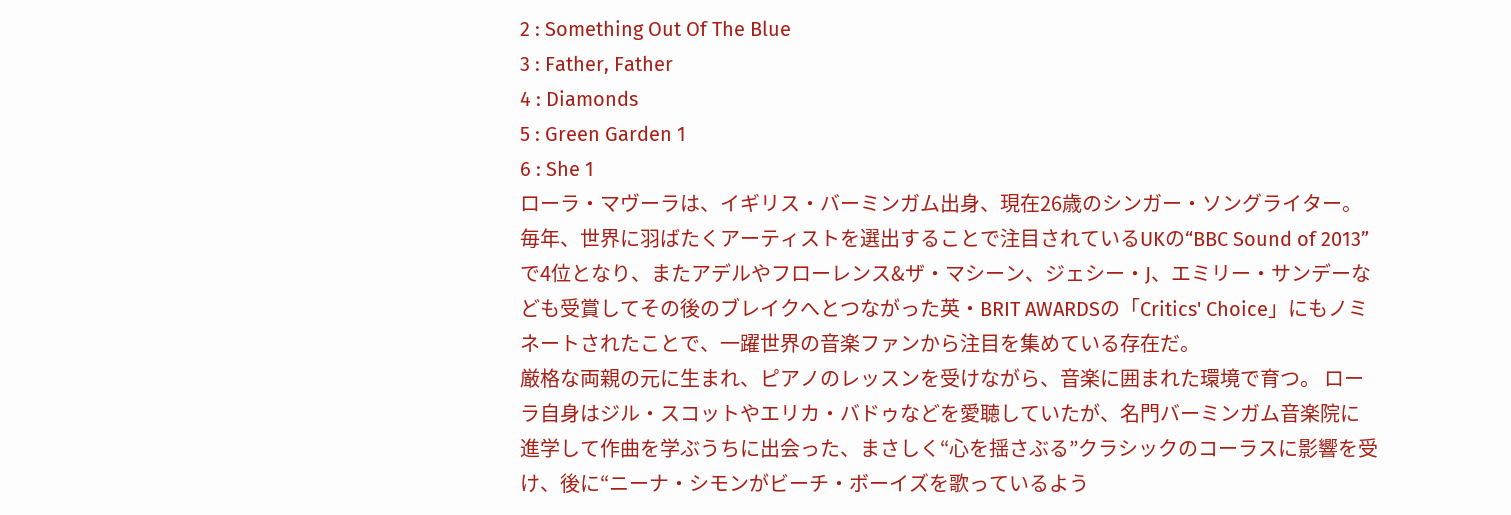2 : Something Out Of The Blue
3 : Father, Father
4 : Diamonds
5 : Green Garden 1
6 : She 1
ローラ・マヴーラは、イギリス・バーミンガム出身、現在26歳のシンガー・ソングライター。
毎年、世界に羽ばたくアーティストを選出することで注目されているUKの“BBC Sound of 2013”で4位となり、またアデルやフローレンス&ザ・マシーン、ジェシー・J、エミリー・サンデーなども受賞してその後のブレイクへとつながった英・BRIT AWARDSの「Critics' Choice」にもノミネートされたことで、一躍世界の音楽ファンから注目を集めている存在だ。
厳格な両親の元に生まれ、ピアノのレッスンを受けながら、音楽に囲まれた環境で育つ。 ローラ自身はジル・スコットやエリカ・バドゥなどを愛聴していたが、名門バーミンガム音楽院に進学して作曲を学ぶうちに出会った、まさしく“心を揺さぶる”クラシックのコーラスに影響を受け、後に“ニーナ・シモンがビーチ・ボーイズを歌っているよう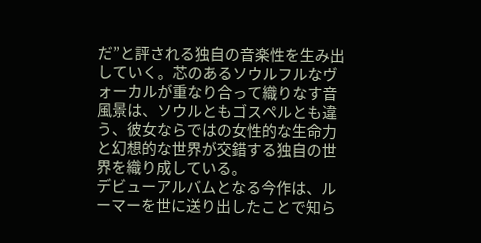だ”と評される独自の音楽性を生み出していく。芯のあるソウルフルなヴォーカルが重なり合って織りなす音風景は、ソウルともゴスペルとも違う、彼女ならではの女性的な生命力と幻想的な世界が交錯する独自の世界を織り成している。
デビューアルバムとなる今作は、ルーマーを世に送り出したことで知ら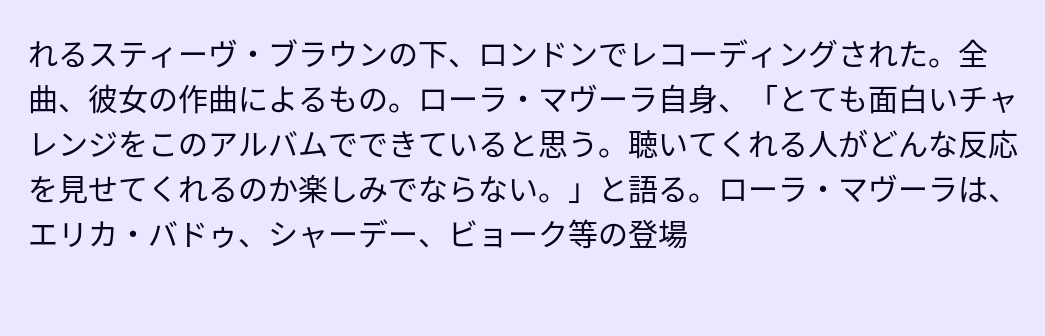れるスティーヴ・ブラウンの下、ロンドンでレコーディングされた。全曲、彼女の作曲によるもの。ローラ・マヴーラ自身、「とても面白いチャレンジをこのアルバムでできていると思う。聴いてくれる人がどんな反応を見せてくれるのか楽しみでならない。」と語る。ローラ・マヴーラは、エリカ・バドゥ、シャーデー、ビョーク等の登場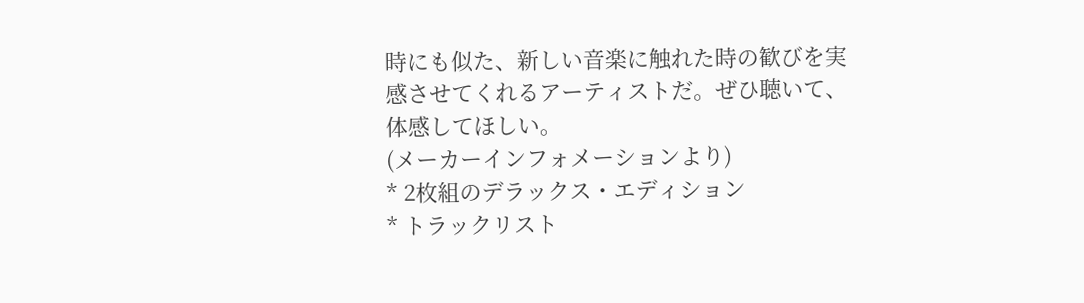時にも似た、新しい音楽に触れた時の歓びを実感させてくれるアーティストだ。ぜひ聴いて、体感してほしい。
(メーカーインフォメーションより)
* 2枚組のデラックス・エディション
* トラックリスト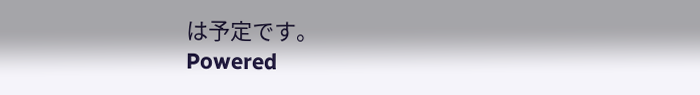は予定です。
Powered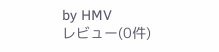by HMV
レビュー(0件)